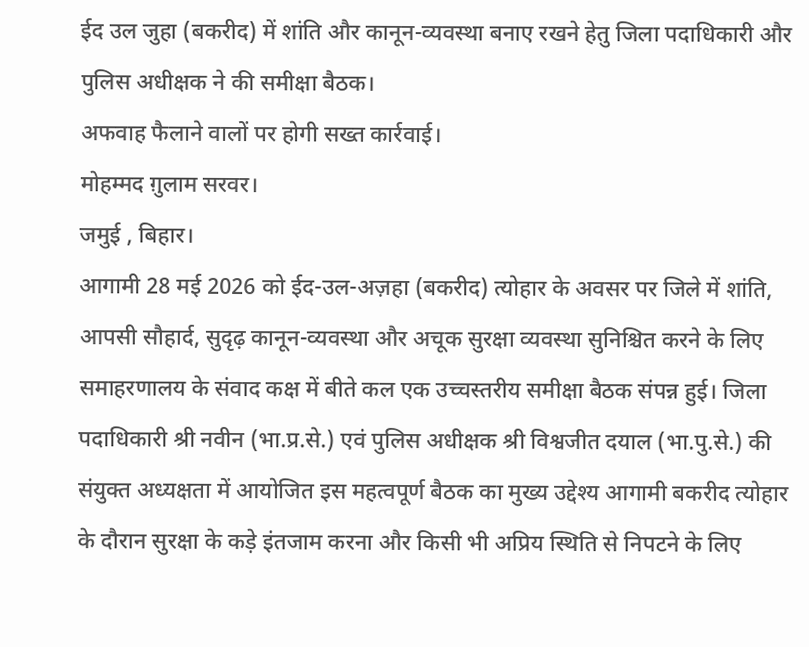ईद उल जुहा (बकरीद) में शांति और कानून-व्यवस्था बनाए रखने हेतु जिला पदाधिकारी और पुलिस अधीक्षक ने की समीक्षा बैठक।
अफवाह फैलाने वालों पर होगी सख्त कार्रवाई।
मोहम्मद ग़ुलाम सरवर।
जमुई , बिहार।
आगामी 28 मई 2026 को ईद-उल-अज़हा (बकरीद) त्योहार के अवसर पर जिले में शांति, आपसी सौहार्द, सुदृढ़ कानून-व्यवस्था और अचूक सुरक्षा व्यवस्था सुनिश्चित करने के लिए समाहरणालय के संवाद कक्ष में बीते कल एक उच्चस्तरीय समीक्षा बैठक संपन्न हुई। जिला पदाधिकारी श्री नवीन (भा.प्र.से.) एवं पुलिस अधीक्षक श्री विश्वजीत दयाल (भा.पु.से.) की संयुक्त अध्यक्षता में आयोजित इस महत्वपूर्ण बैठक का मुख्य उद्देश्य आगामी बकरीद त्योहार के दौरान सुरक्षा के कड़े इंतजाम करना और किसी भी अप्रिय स्थिति से निपटने के लिए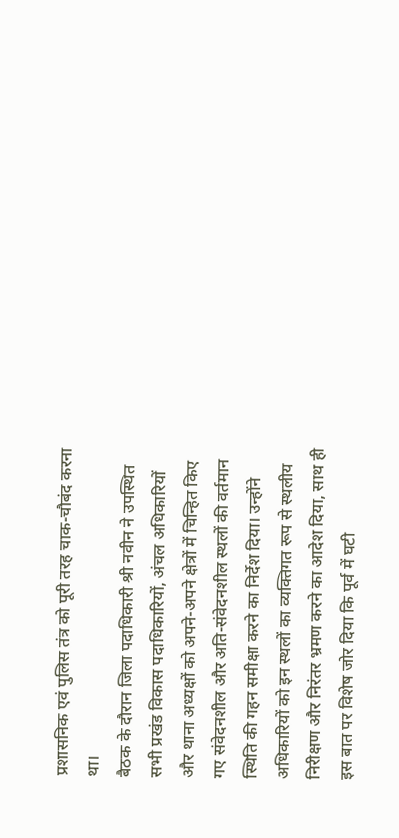प्रशासनिक एवं पुलिस तंत्र को पूरी तरह चाक-चौबंद करना था।
बैठक के दौरान जिला पदाधिकारी श्री नवीन ने उपस्थित सभी प्रखंड विकास पदाधिकारियों, अंचल अधिकारियों और थाना अध्यक्षों को अपने-अपने क्षेत्रों में चिन्हित किए गए संवेदनशील और अति-संवेदनशील स्थलों की वर्तमान स्थिति की गहन समीक्षा करने का निर्देश दिया। उन्होंने अधिकारियों को इन स्थलों का व्यक्तिगत रूप से स्थलीय निरीक्षण और निरंतर भ्रमण करने का आदेश दिया, साथ ही इस बात पर विशेष जोर दिया कि पूर्व में घटी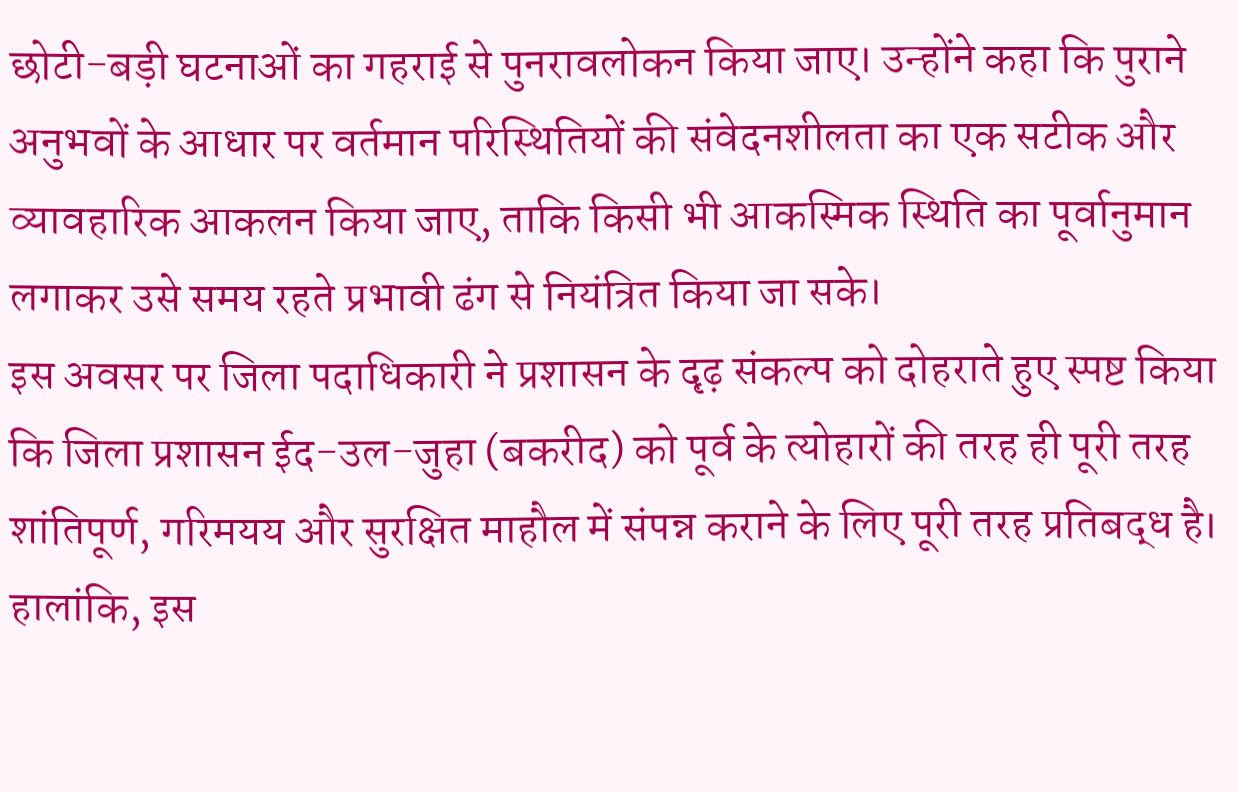छोटी-बड़ी घटनाओं का गहराई से पुनरावलोकन किया जाए। उन्होंने कहा कि पुराने अनुभवों के आधार पर वर्तमान परिस्थितियों की संवेदनशीलता का एक सटीक और व्यावहारिक आकलन किया जाए, ताकि किसी भी आकस्मिक स्थिति का पूर्वानुमान लगाकर उसे समय रहते प्रभावी ढंग से नियंत्रित किया जा सके।
इस अवसर पर जिला पदाधिकारी ने प्रशासन के दृढ़ संकल्प को दोहराते हुए स्पष्ट किया कि जिला प्रशासन ईद-उल-जुहा (बकरीद) को पूर्व के त्योहारों की तरह ही पूरी तरह शांतिपूर्ण, गरिमयय और सुरक्षित माहौल में संपन्न कराने के लिए पूरी तरह प्रतिबद्ध है। हालांकि, इस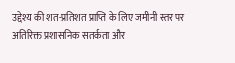उद्देश्य की शत-प्रतिशत प्राप्ति के लिए जमीनी स्तर पर अतिरिक्त प्रशासनिक सतर्कता और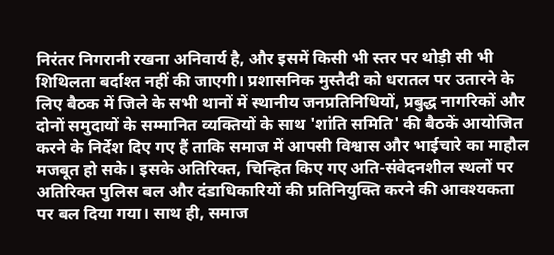निरंतर निगरानी रखना अनिवार्य है, और इसमें किसी भी स्तर पर थोड़ी सी भी शिथिलता बर्दाश्त नहीं की जाएगी। प्रशासनिक मुस्तैदी को धरातल पर उतारने के लिए बैठक में जिले के सभी थानों में स्थानीय जनप्रतिनिधियों, प्रबुद्ध नागरिकों और दोनों समुदायों के सम्मानित व्यक्तियों के साथ 'शांति समिति' की बैठकें आयोजित करने के निर्देश दिए गए हैं ताकि समाज में आपसी विश्वास और भाईचारे का माहौल मजबूत हो सके। इसके अतिरिक्त, चिन्हित किए गए अति-संवेदनशील स्थलों पर अतिरिक्त पुलिस बल और दंडाधिकारियों की प्रतिनियुक्ति करने की आवश्यकता पर बल दिया गया। साथ ही, समाज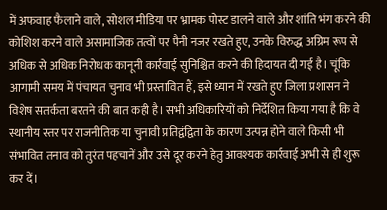में अफवाह फैलाने वाले, सोशल मीडिया पर भ्रामक पोस्ट डालने वाले और शांति भंग करने की कोशिश करने वाले असामाजिक तत्वों पर पैनी नजर रखते हुए, उनके विरुद्ध अग्रिम रूप से अधिक से अधिक निरोधक कानूनी कार्रवाई सुनिश्चित करने की हिदायत दी गई है। चूंकि आगामी समय में पंचायत चुनाव भी प्रस्तावित हैं, इसे ध्यान में रखते हुए जिला प्रशासन ने विशेष सतर्कता बरतने की बात कही है। सभी अधिकारियों को निर्देशित किया गया है कि वे स्थानीय स्तर पर राजनीतिक या चुनावी प्रतिद्वंद्विता के कारण उत्पन्न होने वाले किसी भी संभावित तनाव को तुरंत पहचानें और उसे दूर करने हेतु आवश्यक कार्रवाई अभी से ही शुरू कर दें।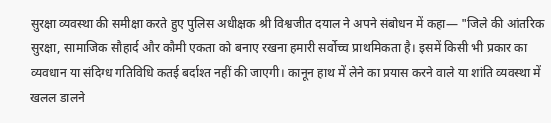सुरक्षा व्यवस्था की समीक्षा करते हुए पुलिस अधीक्षक श्री विश्वजीत दयाल ने अपने संबोधन में कहा— "जिले की आंतरिक सुरक्षा, सामाजिक सौहार्द और कौमी एकता को बनाए रखना हमारी सर्वोच्च प्राथमिकता है। इसमें किसी भी प्रकार का व्यवधान या संदिग्ध गतिविधि कतई बर्दाश्त नहीं की जाएगी। कानून हाथ में लेने का प्रयास करने वाले या शांति व्यवस्था में खलल डालने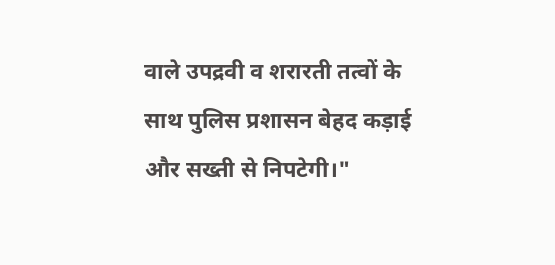वाले उपद्रवी व शरारती तत्वों के साथ पुलिस प्रशासन बेहद कड़ाई और सख्ती से निपटेगी।"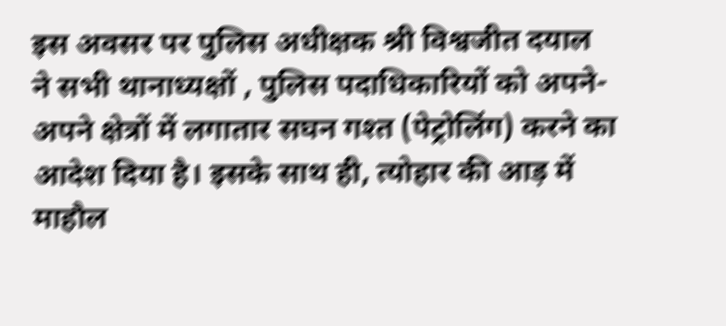इस अवसर पर पुलिस अधीक्षक श्री विश्वजीत दयाल ने सभी थानाध्यक्षों , पुलिस पदाधिकारियों को अपने-अपने क्षेत्रों में लगातार सघन गश्त (पेट्रोलिंग) करने का आदेश दिया है। इसके साथ ही, त्योहार की आड़ में माहौल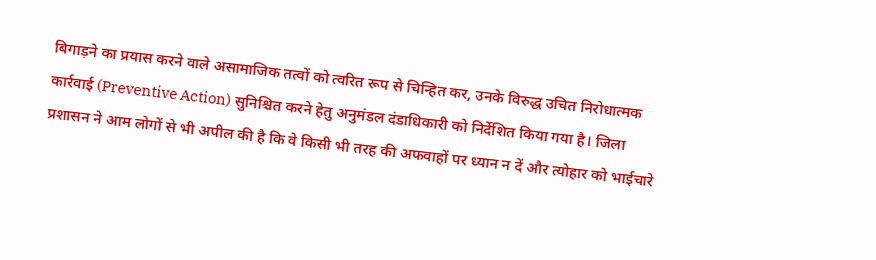बिगाड़ने का प्रयास करने वाले असामाजिक तत्वों को त्वरित रूप से चिन्हित कर, उनके विरुद्ध उचित निरोधात्मक कार्रवाई (Preventive Action) सुनिश्चित करने हेतु अनुमंडल दंडाधिकारी को निर्देशित किया गया है। जिला प्रशासन ने आम लोगों से भी अपील की है कि वे किसी भी तरह की अफवाहों पर ध्यान न दें और त्योहार को भाईचारे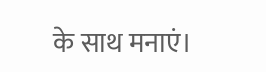के साथ मनाएं।